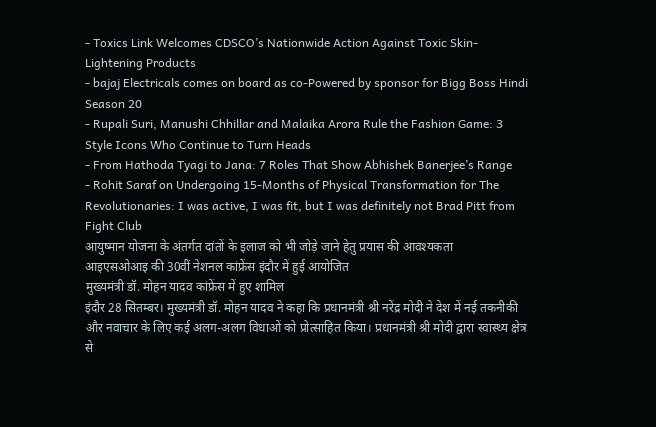- Toxics Link Welcomes CDSCO’s Nationwide Action Against Toxic Skin-Lightening Products
- bajaj Electricals comes on board as co-Powered by sponsor for Bigg Boss Hindi Season 20
- Rupali Suri, Manushi Chhillar and Malaika Arora Rule the Fashion Game: 3 Style Icons Who Continue to Turn Heads
- From Hathoda Tyagi to Jana: 7 Roles That Show Abhishek Banerjee’s Range
- Rohit Saraf on Undergoing 15-Months of Physical Transformation for The Revolutionaries: I was active, I was fit, but I was definitely not Brad Pitt from Fight Club
आयुष्मान योजना के अंतर्गत दांतों के इलाज को भी जोड़े जाने हेतु प्रयास की आवश्यकता
आइएसओआइ की 30वीं नेशनल कांफ्रेंस इंदौर में हुई आयोजित
मुख्यमंत्री डॉ. मोहन यादव कांफ्रेंस में हुए शामिल
इंदौर 28 सितम्बर। मुख्यमंत्री डॉ. मोहन यादव ने कहा कि प्रधानमंत्री श्री नरेंद्र मोदी ने देश में नई तकनीकी और नवाचार के लिए कई अलग-अलग विधाओं को प्रोत्साहित किया। प्रधानमंत्री श्री मोदी द्वारा स्वास्थ्य क्षेत्र से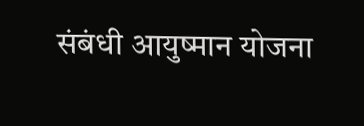संबंधी आयुष्मान योजना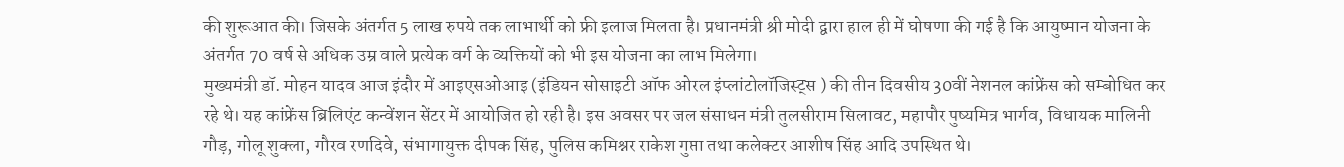की शुरूआत की। जिसके अंतर्गत 5 लाख रुपये तक लाभार्थी को फ्री इलाज मिलता है। प्रधानमंत्री श्री मोदी द्वारा हाल ही में घोषणा की गई है कि आयुष्मान योजना के अंतर्गत 70 वर्ष से अधिक उम्र वाले प्रत्येक वर्ग के व्यक्तियों को भी इस योजना का लाभ मिलेगा।
मुख्यमंत्री डॉ. मोहन यादव आज इंदौर में आइएसओआइ (इंडियन सोसाइटी ऑफ ओरल इंप्लांटोलॉजिस्ट्स ) की तीन दिवसीय 30वीं नेशनल कांफ्रेंस को सम्बोधित कर रहे थे। यह कांफ्रेंस ब्रिलिएंट कन्वेंशन सेंटर में आयोजित हो रही है। इस अवसर पर जल संसाधन मंत्री तुलसीराम सिलावट, महापौर पुष्यमित्र भार्गव, विधायक मालिनी गौड़, गोलू शुक्ला, गौरव रणदिवे, संभागायुक्त दीपक सिंह, पुलिस कमिश्नर राकेश गुप्ता तथा कलेक्टर आशीष सिंह आदि उपस्थित थे।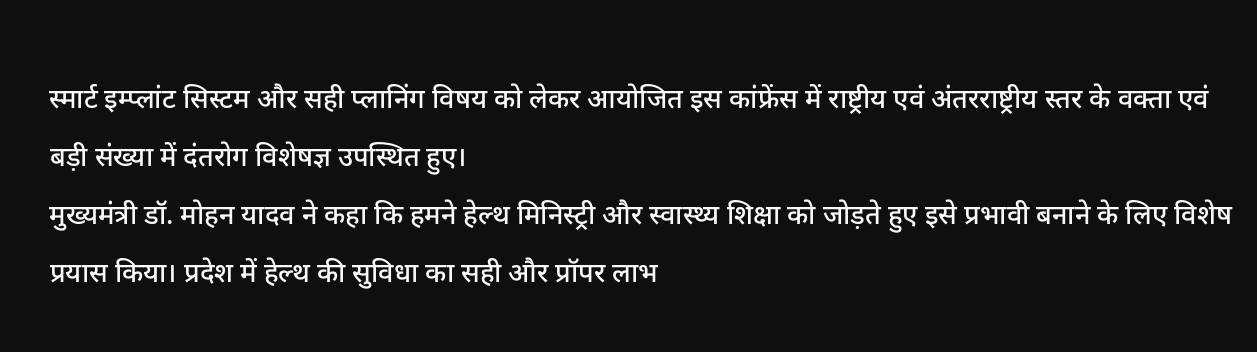स्मार्ट इम्प्लांट सिस्टम और सही प्लानिंग विषय को लेकर आयोजित इस कांफ्रेंस में राष्ट्रीय एवं अंतरराष्ट्रीय स्तर के वक्ता एवं बड़ी संख्या में दंतरोग विशेषज्ञ उपस्थित हुए।
मुख्यमंत्री डॉ. मोहन यादव ने कहा कि हमने हेल्थ मिनिस्ट्री और स्वास्थ्य शिक्षा को जोड़ते हुए इसे प्रभावी बनाने के लिए विशेष प्रयास किया। प्रदेश में हेल्थ की सुविधा का सही और प्रॉपर लाभ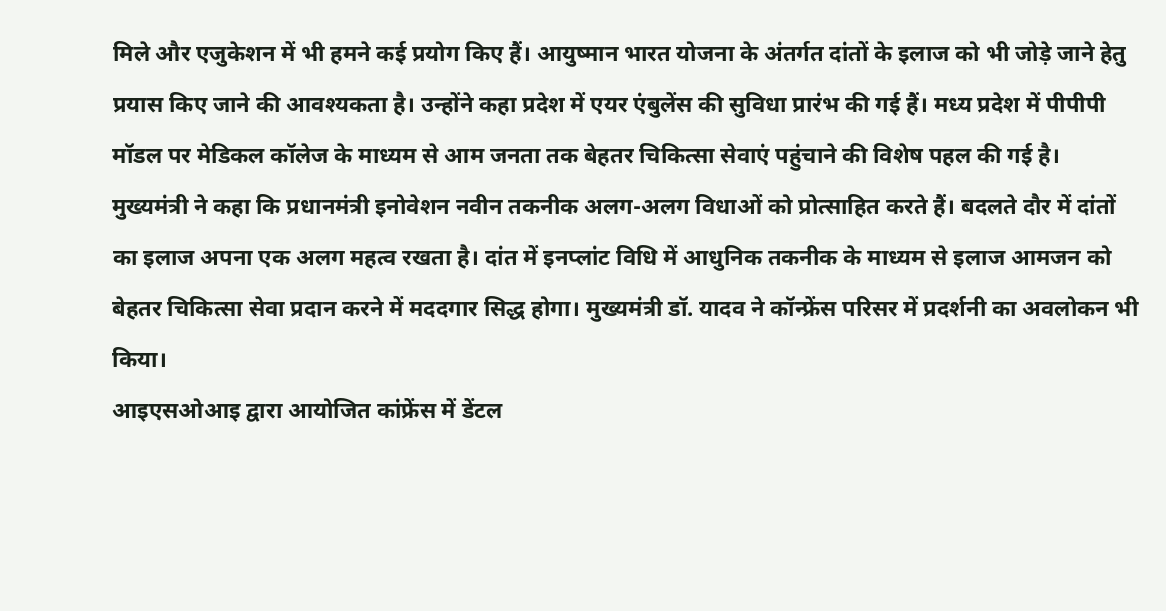मिले और एजुकेशन में भी हमने कई प्रयोग किए हैं। आयुष्मान भारत योजना के अंतर्गत दांतों के इलाज को भी जोड़े जाने हेतु प्रयास किए जाने की आवश्यकता है। उन्होंने कहा प्रदेश में एयर एंबुलेंस की सुविधा प्रारंभ की गई हैं। मध्य प्रदेश में पीपीपी मॉडल पर मेडिकल कॉलेज के माध्यम से आम जनता तक बेहतर चिकित्सा सेवाएं पहुंचाने की विशेष पहल की गई है।
मुख्यमंत्री ने कहा कि प्रधानमंत्री इनोवेशन नवीन तकनीक अलग-अलग विधाओं को प्रोत्साहित करते हैं। बदलते दौर में दांतों का इलाज अपना एक अलग महत्व रखता है। दांत में इनप्लांट विधि में आधुनिक तकनीक के माध्यम से इलाज आमजन को बेहतर चिकित्सा सेवा प्रदान करने में मददगार सिद्ध होगा। मुख्यमंत्री डॉ. यादव ने कॉन्फ्रेंस परिसर में प्रदर्शनी का अवलोकन भी किया।
आइएसओआइ द्वारा आयोजित कांफ्रेंस में डेंटल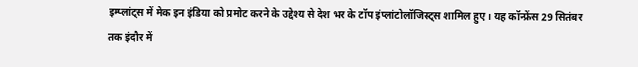इम्प्लांट्स में मेक इन इंडिया को प्रमोट करने के उद्देश्य से देश भर के टॉप इंप्लांटोलॉजिस्ट्स शामिल हुए। यह कॉन्फ्रेंस 29 सितंबर तक इंदौर में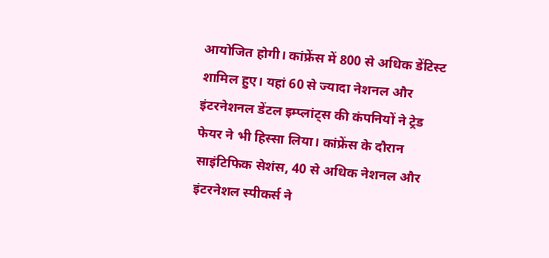आयोजित होगी। कांफ्रेंस में 800 से अधिक डेंटिस्ट शामिल हुए। यहां 60 से ज्यादा नेशनल और इंटरनेशनल डेंटल इम्प्लांट्स की कंपनियों ने ट्रेड फेयर ने भी हिस्सा लिया। कांफ्रेंस के दौरान साइंटिफिक सेशंस, 40 से अधिक नेशनल और इंटरनेशल स्पीकर्स ने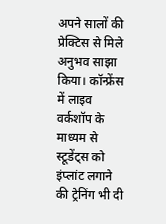अपने सालों की प्रेक्टिस से मिले अनुभव साझा किया। कॉन्फ्रेंस में लाइव वर्कशॉप के माध्यम से स्टूडेंट्स को इंप्लांट लगाने की ट्रेनिंग भी दी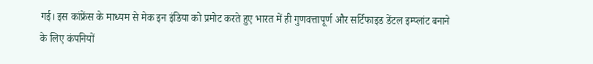गई। इस कांफ्रेंस के माध्यम से मेक इन इंडिया को प्रमोट करते हुए भारत में ही गुणवत्तापूर्ण और सर्टिफाइड डेंटल इम्प्लांट बनाने के लिए कंपनियों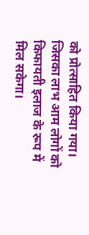को प्रोत्साहित किया गया। जिसका लाभ आम लोगों को किफायती इलाज के रूप में मिल सकेगा।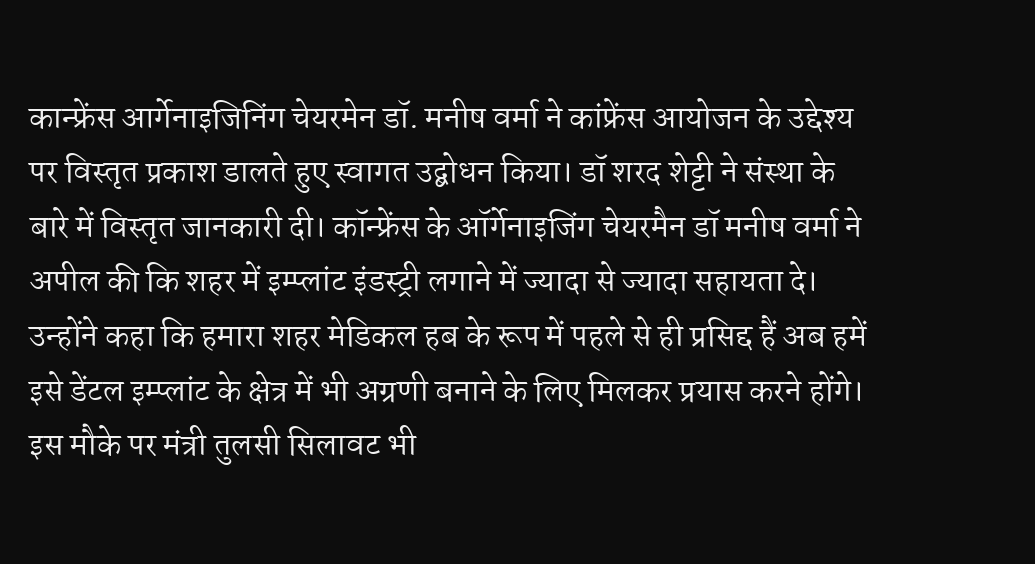कान्फ्रेंस आर्गेनाइजिनिंग चेयरमेन डॉ. मनीष वर्मा ने कांफ्रेंस आयोजन के उद्देश्य पर विस्तृत प्रकाश डालते हुए स्वागत उद्बोधन किया। डॉ शरद शेट्टी ने संस्था के बारे में विस्तृत जानकारी दी। कॉन्फ्रेंस के ऑर्गेनाइजिंग चेयरमैन डॉ मनीष वर्मा ने अपील की कि शहर में इम्प्लांट इंडस्ट्री लगाने में ज्यादा से ज्यादा सहायता दे। उन्होंने कहा कि हमारा शहर मेडिकल हब के रूप में पहले से ही प्रसिद्द हैं अब हमें इसे डेंटल इम्प्लांट के क्षेत्र में भी अग्रणी बनाने के लिए मिलकर प्रयास करने होंगे। इस मौके पर मंत्री तुलसी सिलावट भी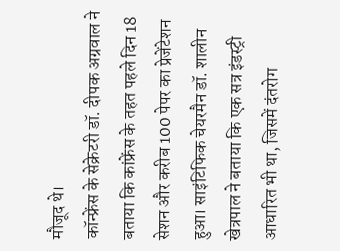मौजूद थे।
कॉन्फ्रेंस के सेक्रेटरी डॉ. दीपक अग्रवाल ने बताया कि कांफ्रेंस के तहत पहले दिन 18 सेशन और करीब 100 पेपर का प्रेजेंटेशन हुआ। साइंटिफिक चेयरमैन डॉ. शालीन खेत्रपाल ने बताया कि एक सत्र इंडस्ट्री आधारित भी था, जिसमें दंतरोग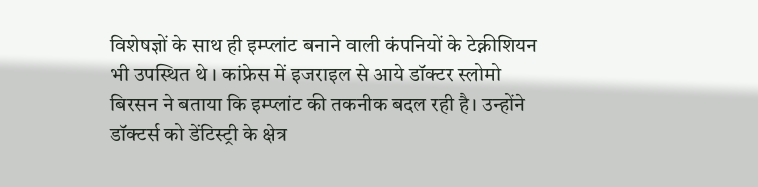विशेषज्ञों के साथ ही इम्प्लांट बनाने वाली कंपनियों के टेक्नीशियन भी उपस्थित थे । कांफ्रेस में इजराइल से आये डॉक्टर स्लोमो बिरसन ने बताया कि इम्प्लांट की तकनीक बदल रही है। उन्होंने डॉक्टर्स को डेंटिस्ट्री के क्षेत्र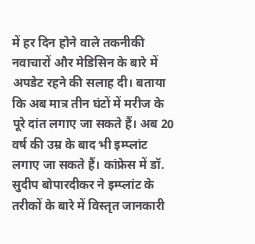में हर दिन होने वाले तकनीकी नवाचारों और मेडिसिन के बारे में अपडेट रहने की सलाह दी। बताया कि अब मात्र तीन घंटों में मरीज के पूरे दांत लगाए जा सकते हैं। अब 20 वर्ष की उम्र के बाद भी इम्प्लांट लगाए जा सकते हैं। कांफ्रेस में डॉ. सुदीप बोपारदीकर ने इम्प्लांट के तरीकों के बारे में विस्तृत जानकारी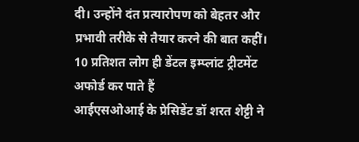दी। उन्होंने दंत प्रत्यारोपण को बेहतर और प्रभावी तरीके से तैयार करने की बात कहीं।
10 प्रतिशत लोग ही डेंटल इम्प्लांट ट्रीटमेंट अफोर्ड कर पाते हैं
आईएसओआई के प्रेसिडेंट डॉ शरत शेट्टी ने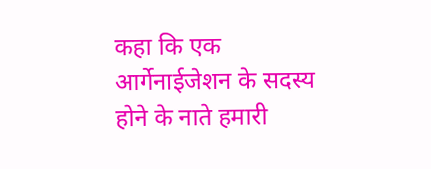कहा कि एक आर्गेनाईजेशन के सदस्य होने के नाते हमारी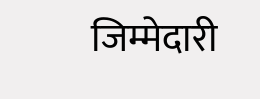जिम्मेदारी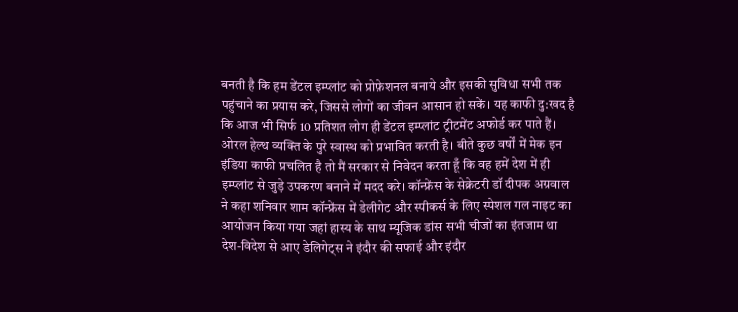बनती है कि हम डेंटल इम्प्लांट को प्रोफ़ेशनल बनाये और इसकी सुविधा सभी तक पहुंचाने का प्रयास करे, जिससे लोगों का जीवन आसान हो सकें। यह काफी दु:खद है कि आज भी सिर्फ 10 प्रतिशत लोग ही डेंटल इम्प्लांट ट्रीटमेंट अफोर्ड कर पाते हैं। ओरल हेल्थ व्यक्ति के पुरे स्वास्थ को प्रभावित करती है। बीते कुछ वर्षों में मेक इन इंडिया काफी प्रचलित है तो मैं सरकार से निवेदन करता हूँ कि वह हमें देश में ही इम्प्लांट से जुड़े उपकरण बनाने में मदद करे। कॉन्फ्रेंस के सेक्रेटरी डॉ दीपक अग्रवाल ने कहा शनिवार शाम कॉन्फ्रेंस में डेलीगेट और स्पीकर्स के लिए स्पेशल गल नाइट का आयोजन किया गया जहां हास्य के साथ म्यूजिक डांस सभी चीजों का इंतजाम था देश-विदेश से आए डेलिगेट्स ने इंदौर की सफाई और इंदौर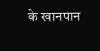के खानपान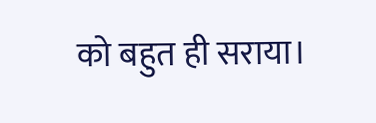को बहुत ही सराया।